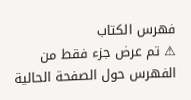فهرس الكتاب
⚠ تم عرض جزء فقط من الفهرس حول الصفحة الحالية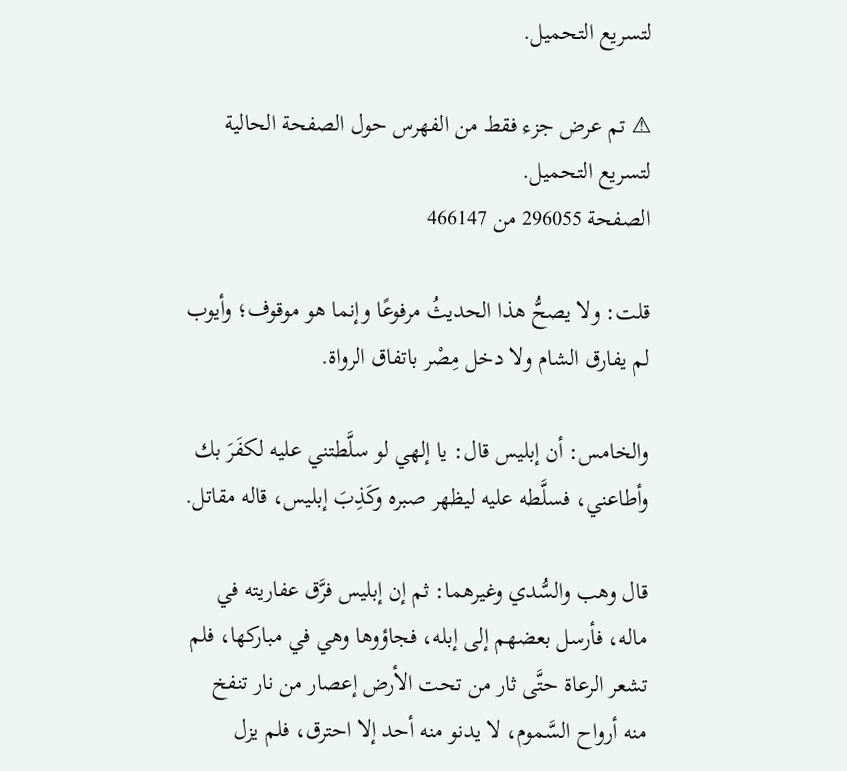لتسريع التحميل.

⚠ تم عرض جزء فقط من الفهرس حول الصفحة الحالية لتسريع التحميل.
الصفحة 296055 من 466147

قلت: ولا يصحُّ هذا الحديثُ مرفوعًا وإنما هو موقوف؛ وأيوب لم يفارق الشام ولا دخل مِصْر باتفاق الرواة.

والخامس: أن إبليس قال: يا إلهي لو سلَّطتني عليه لكفَرَ بك وأطاعني، فسلَّطه عليه ليظهر صبره وكَذِبَ إبليس، قاله مقاتل.

قال وهب والسُّدي وغيرهما: ثم إن إبليس فرَّق عفاريته في ماله، فأرسل بعضهم إلى إبله، فجاؤوها وهي في مباركها، فلم تشعر الرعاة حتَّى ثار من تحت الأرض إعصار من نار تنفخ منه أرواح السَّموم، لا يدنو منه أحد إلا احترق، فلم يزل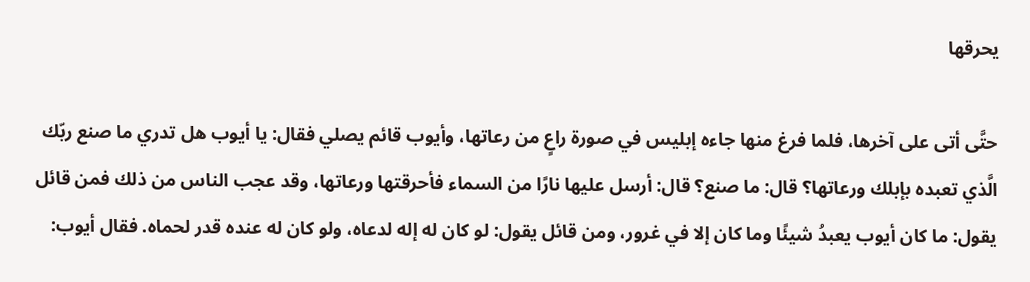يحرقها

حتَّى أتى على آخرها، فلما فرغ منها جاءه إبليس في صورة راعٍ من رعاتها، وأيوب قائم يصلي فقال: يا أيوب هل تدري ما صنع ربّك الَّذي تعبده بإبلك ورعاتها؟ قال: ما صنع؟ قال: أرسل عليها نارًا من السماء فأحرقتها ورعاتها، وقد عجب الناس من ذلك فمن قائل يقول: ما كان أيوب يعبدُ شيئًا وما كان إلا في غرور، ومن قائل يقول: لو كان له إله لدعاه، ولو كان له عنده قدر لحماه. فقال أيوب: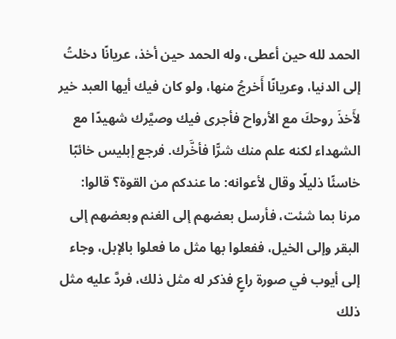الحمد لله حين أعطى، وله الحمد حين أخذ، عريانًا دخلتُ إلى الدنيا، وعريانًا أَخرجُ منها، ولو كان فيك أيها العبد خير لأَخذَ روحكَ مع الأرواح فأجرى فيك وصيَّرك شهيدًا مع الشهداء لكنه علم منك شرًّا فأخَّرك. فرجع إبليس خائبًا خاسئًا ذليلًا وقال لأعوانه: ما عندكم من القوة؟ قالوا: مرنا بما شئت، فأرسل بعضهم إلى الغنم وبعضهم إلى البقر وإلى الخيل، ففعلوا بها مثل ما فعلوا بالإبل، وجاء إلى أيوب في صورة راعٍ فذكر له مثل ذلك، فردَّ عليه مثل ذلك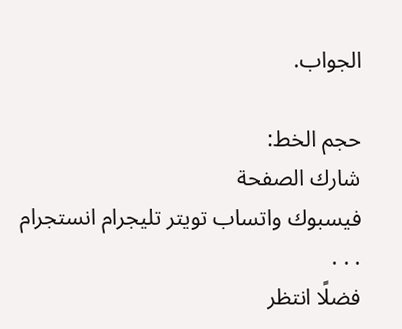الجواب.

حجم الخط:
شارك الصفحة
فيسبوك واتساب تويتر تليجرام انستجرام
. . .
فضلًا انتظر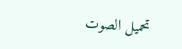تحميل الصوت